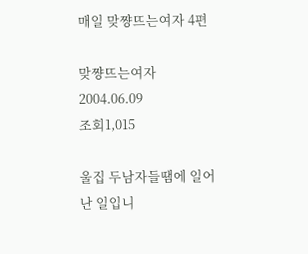매일 맞쨩뜨는여자 4편

맞쨩뜨는여자2004.06.09
조회1,015

울집 두남자들땜에 일어난 일입니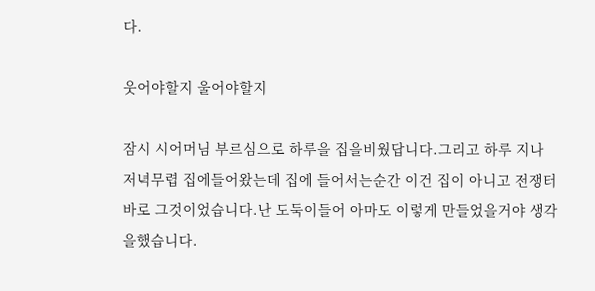다.

웃어야할지 울어야할지

잠시 시어머님 부르심으로 하루을 집을비웠답니다.그리고 하루 지나 저녁무렵 집에들어왔는데 집에 들어서는순간 이건 집이 아니고 전쟁터 바로 그것이었습니다.난 도둑이들어 아마도 이렇게 만들었을거야 생각을했습니다.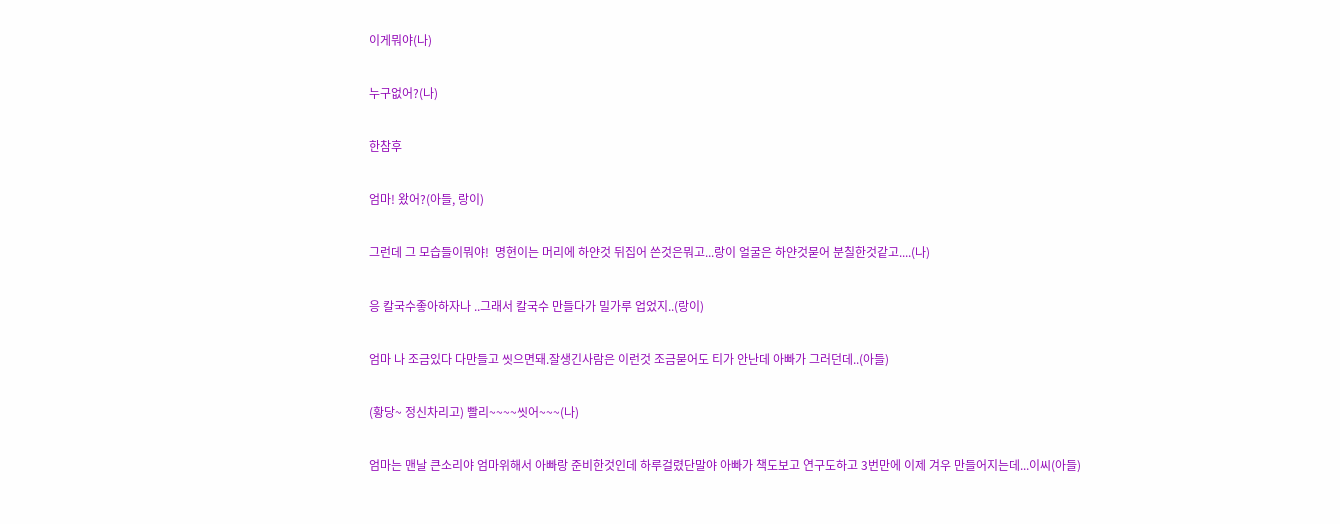이게뭐야(나)

누구없어?(나)

한참후

엄마! 왔어?(아들, 랑이)

그런데 그 모습들이뭐야!  명현이는 머리에 하얀것 뒤집어 쓴것은뭐고...랑이 얼굴은 하얀것묻어 분칠한것같고....(나)

응 칼국수좋아하자나 ..그래서 칼국수 만들다가 밀가루 업었지..(랑이)

엄마 나 조금있다 다만들고 씻으면돼.잘생긴사람은 이런것 조금묻어도 티가 안난데 아빠가 그러던데..(아들)

(황당~ 정신차리고) 빨리~~~~씻어~~~(나)

엄마는 맨날 큰소리야 엄마위해서 아빠랑 준비한것인데 하루걸렸단말야 아빠가 책도보고 연구도하고 3번만에 이제 겨우 만들어지는데...이씨(아들)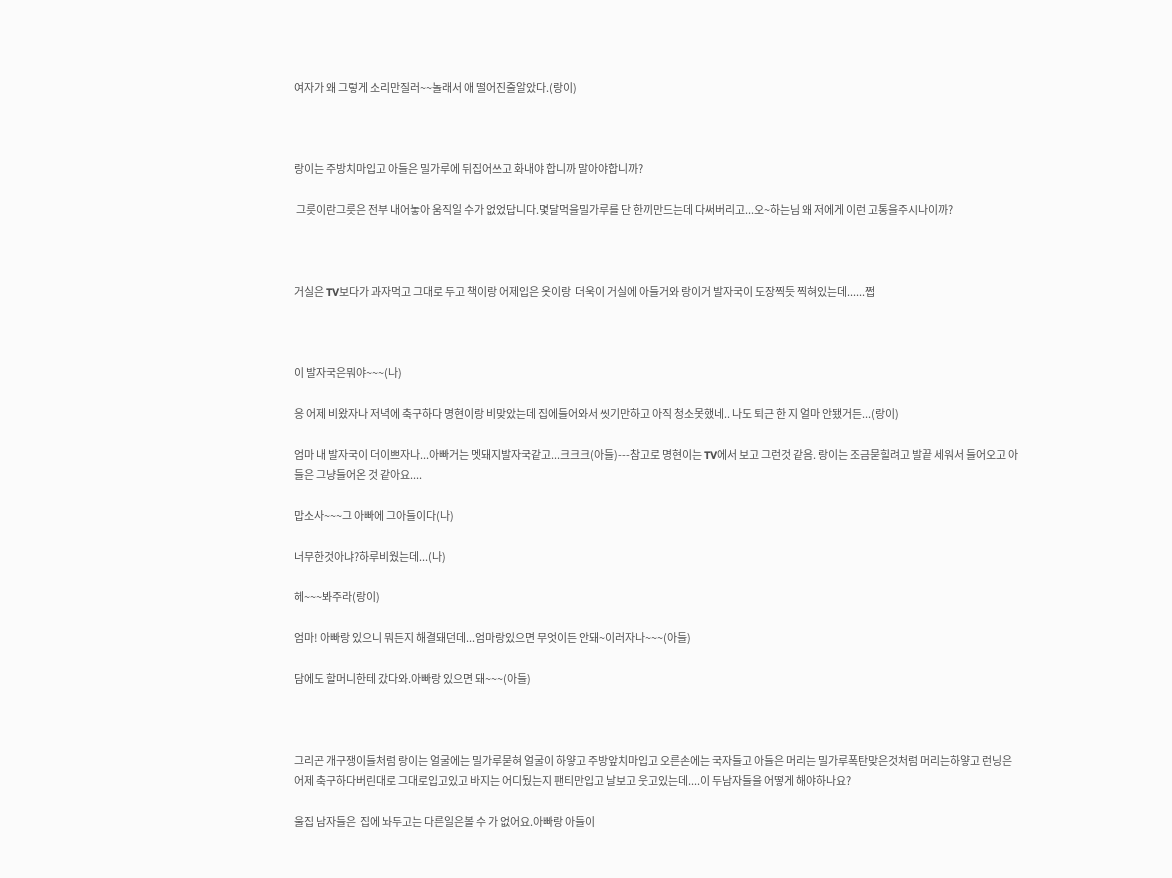여자가 왜 그렇게 소리만질러~~놀래서 애 떨어진줄알았다.(랑이)



랑이는 주방치마입고 아들은 밀가루에 뒤집어쓰고 화내야 합니까 말아야합니까?

 그릇이란그릇은 전부 내어놓아 움직일 수가 없었답니다.몇달먹을밀가루를 단 한끼만드는데 다써버리고...오~하는님 왜 저에게 이런 고통을주시나이까?



거실은 TV보다가 과자먹고 그대로 두고 책이랑 어제입은 옷이랑  더욱이 거실에 아들거와 랑이거 발자국이 도장찍듯 찍혀있는데......쩝



이 발자국은뭐야~~~(나)

응 어제 비왔자나 저녁에 축구하다 명현이랑 비맞았는데 집에들어와서 씻기만하고 아직 청소못했네.. 나도 퇴근 한 지 얼마 안됐거든...(랑이)

엄마 내 발자국이 더이쁘자나...아빠거는 멧돼지발자국같고...크크크(아들)---참고로 명현이는 TV에서 보고 그런것 같음. 랑이는 조금묻힐려고 발끝 세워서 들어오고 아들은 그냥들어온 것 같아요....

맙소사~~~그 아빠에 그아들이다(나)

너무한것아냐?하루비웠는데...(나)

헤~~~봐주라(랑이)

엄마! 아빠랑 있으니 뭐든지 해결돼던데...엄마랑있으면 무엇이든 안돼~이러자나~~~(아들)

담에도 할머니한테 갔다와.아빠랑 있으면 돼~~~(아들)



그리곤 개구쟁이들처럼 랑이는 얼굴에는 밀가루묻혀 얼굴이 하얗고 주방앞치마입고 오른손에는 국자들고 아들은 머리는 밀가루폭탄맞은것처럼 머리는하얗고 런닝은 어제 축구하다버린대로 그대로입고있고 바지는 어디뒀는지 팬티만입고 날보고 웃고있는데....이 두남자들을 어떻게 해야하나요?

울집 남자들은  집에 놔두고는 다른일은볼 수 가 없어요.아빠랑 아들이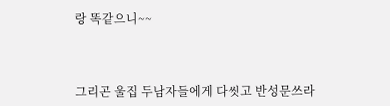랑 똑같으니~~



그리곤 울집 두남자들에게 다씻고 반성문쓰라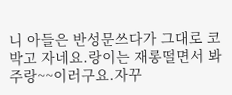니 아들은 반성문쓰다가 그대로 코박고 자네요.랑이는 재롱떨면서 봐주랑~~이러구요.자꾸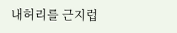내허리를 근지럽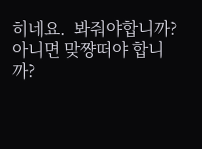히네요.  봐줘야합니까? 아니면 맞쨩떠야 합니까?